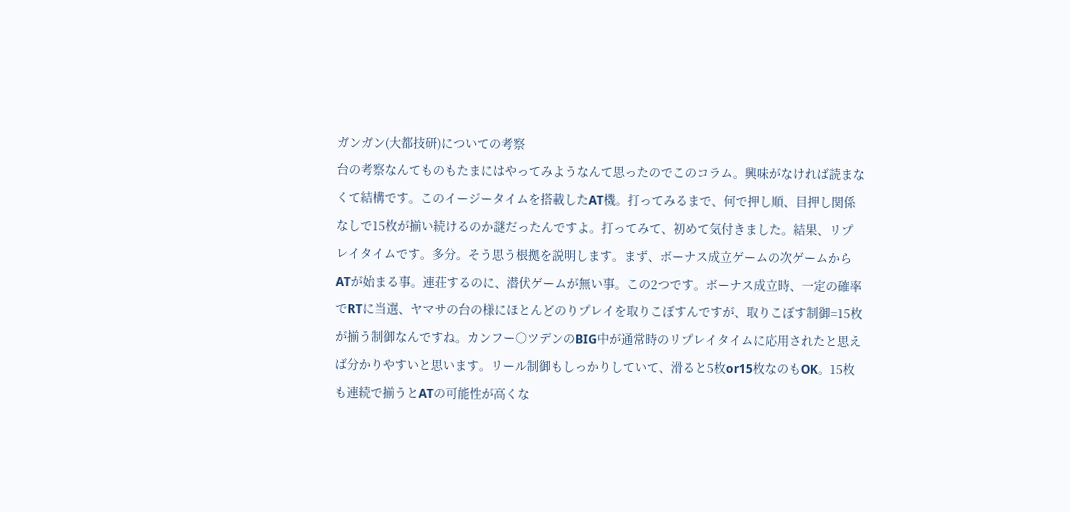ガンガン(大都技研)についての考察
台の考察なんてものもたまにはやってみようなんて思ったのでこのコラム。興味がなければ読まなくて結構です。このイージータイムを搭載したAT機。打ってみるまで、何で押し順、目押し関係なしで15枚が揃い続けるのか謎だったんですよ。打ってみて、初めて気付きました。結果、リプレイタイムです。多分。そう思う根拠を説明します。まず、ボーナス成立ゲームの次ゲームからATが始まる事。連荘するのに、潜伏ゲームが無い事。この2つです。ボーナス成立時、一定の確率でRTに当選、ヤマサの台の様にほとんどのりプレイを取りこぼすんですが、取りこぼす制御=15枚が揃う制御なんですね。カンフー○ツデンのBIG中が通常時のリプレイタイムに応用されたと思えば分かりやすいと思います。リール制御もしっかりしていて、滑ると5枚or15枚なのもOK。15枚も連続で揃うとATの可能性が高くな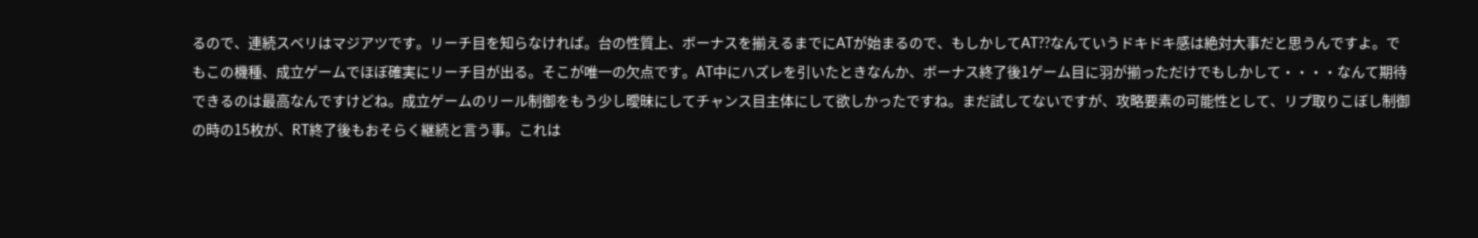るので、連続スベリはマジアツです。リーチ目を知らなければ。台の性質上、ボーナスを揃えるまでにATが始まるので、もしかしてAT??なんていうドキドキ感は絶対大事だと思うんですよ。でもこの機種、成立ゲームでほぼ確実にリーチ目が出る。そこが唯一の欠点です。AT中にハズレを引いたときなんか、ボーナス終了後1ゲーム目に羽が揃っただけでもしかして・・・・なんて期待できるのは最高なんですけどね。成立ゲームのリール制御をもう少し曖昧にしてチャンス目主体にして欲しかったですね。まだ試してないですが、攻略要素の可能性として、リプ取りこぼし制御の時の15枚が、RT終了後もおそらく継続と言う事。これは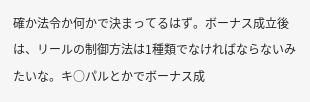確か法令か何かで決まってるはず。ボーナス成立後は、リールの制御方法は1種類でなければならないみたいな。キ○パルとかでボーナス成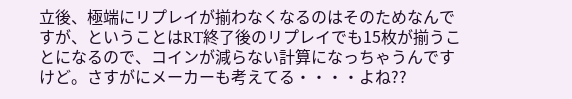立後、極端にリプレイが揃わなくなるのはそのためなんですが、ということはRT終了後のリプレイでも15枚が揃うことになるので、コインが減らない計算になっちゃうんですけど。さすがにメーカーも考えてる・・・・よね??